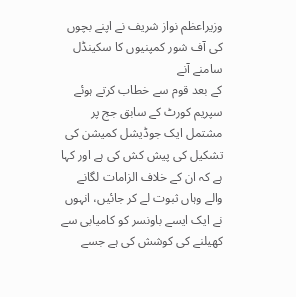وزیراعظم نواز شریف نے اپنے بچوں کی آف شور کمپنیوں کا سکینڈل سامنے آنے
کے بعد قوم سے خطاب کرتے ہوئے سپریم کورٹ کے سابق جج پر مشتمل ایک جوڈیشل کمیشن کی تشکیل کی پیش کش کی ہے اور کہا ہے کہ ان کے خلاف الزامات لگانے والے وہاں ثبوت لے کر جائیں، انہوں نے ایک ایسے باونسر کو کامیابی سے کھیلنے کی کوشش کی ہے جسے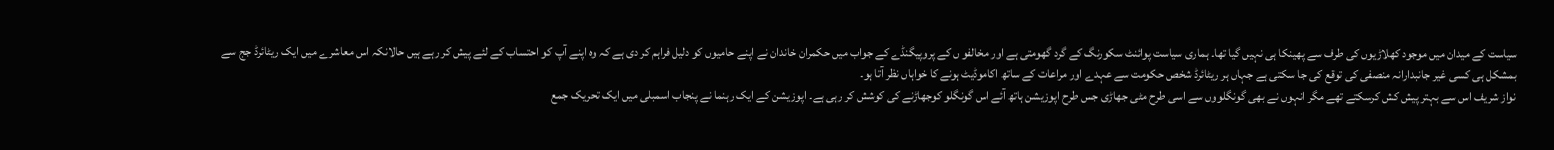سیاست کے میدان میں موجود کھلاڑیوں کی طرف سے پھینکا ہی نہیں گیا تھا۔ ہماری سیاست پوائنٹ سکورنگ کے گرد گھومتی ہے اور مخالفو ں کے پروپیگنڈے کے جواب میں حکمران خاندان نے اپنے حامیوں کو دلیل فراہم کر دی ہے کہ وہ اپنے آپ کو احتساب کے لئے پیش کر رہے ہیں حالانکہ اس معاشرے میں ایک ریٹائرڈ جج سے بمشکل ہی کسی غیر جانبدارانہ منصفی کی توقع کی جا سکتی ہے جہاں ہر ریٹائرڈ شخص حکومت سے عہدے اور مراعات کے ساتھ اکاموڈیٹ ہونے کا خواہاں نظر آتا ہو۔
نواز شریف اس سے بہتر پیش کش کرسکتے تھے مگر انہوں نے بھی گونگلووں سے اسی طرح مٹی جھاڑی جس طرح اپوزیشن ہاتھ آئے اس گونگلو کوجھاڑنے کی کوشش کر رہی ہے۔ اپوزیشن کے ایک رہنما نے پنجاب اسمبلی میں ایک تحریک جمع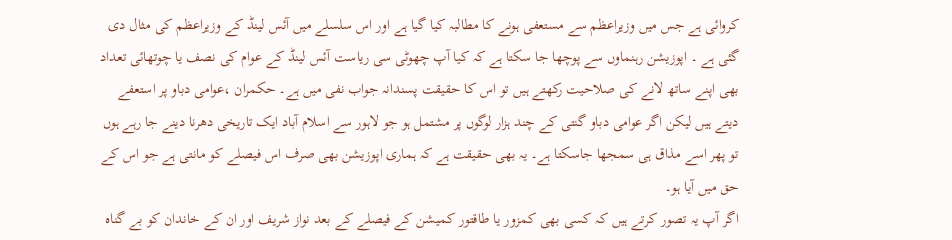کروائی ہے جس میں وزیراعظم سے مستعفی ہونے کا مطالبہ کیا گیا ہے اور اس سلسلے میں آئس لینڈ کے وزیراعظم کی مثال دی گئی ہے ۔ اپوزیشن رہنماوں سے پوچھا جا سکتا ہے کہ کیا آپ چھوٹی سی ریاست آئس لینڈ کے عوام کی نصف یا چوتھائی تعداد بھی اپنے ساتھ لانے کی صلاحیت رکھتے ہیں تو اس کا حقیقت پسندانہ جواب نفی میں ہے۔ حکمران ،عوامی دباو پر استعفے دیتے ہیں لیکن اگر عوامی دباو گنتی کے چند ہزار لوگوں پر مشتمل ہو جو لاہور سے اسلام آباد ایک تاریخی دھرنا دینے جا رہے ہوں تو پھر اسے مذاق ہی سمجھا جاسکتا ہے۔ یہ بھی حقیقت ہے کہ ہماری اپوزیشن بھی صرف اس فیصلے کو مانتی ہے جو اس کے حق میں آیا ہو۔
اگر آپ یہ تصور کرتے ہیں کہ کسی بھی کمزور یا طاقتور کمیشن کے فیصلے کے بعد نواز شریف اور ان کے خاندان کو بے گناہ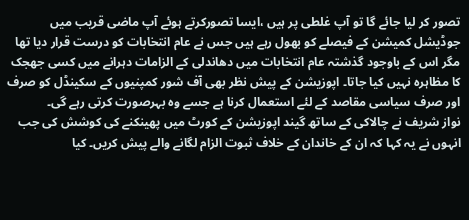تصور کر لیا جائے گا تو آپ غلطی پر ہیں ،ایسا تصورکرتے ہوئے آپ ماضی قریب میں جوڈیشل کمیشن کے فیصلے کو بھول رہے ہیں جس نے عام انتخابات کو درست قرار دیا تھا مگر اس کے باوجود گذشتہ عام انتخابات میں دھاندلی کے الزامات دہرانے میں کسی جھجک کا مظاہرہ نہیں کیا جاتا۔ اپوزیشن کے پیش نظر بھی آف شور کمپنیوں کے سکینڈل کو صرف اور صرف سیاسی مقاصد کے لئے استعمال کرنا ہے جسے وہ بہرصورت کرتی رہے گی۔
نواز شریف نے چالاکی کے ساتھ گیند اپوزیشن کے کورٹ میں پھینکنے کی کوشش کی جب انہوں نے یہ کہا کہ ان کے خاندان کے خلاف ثبوت الزام لگانے والے پیش کریں۔ کیا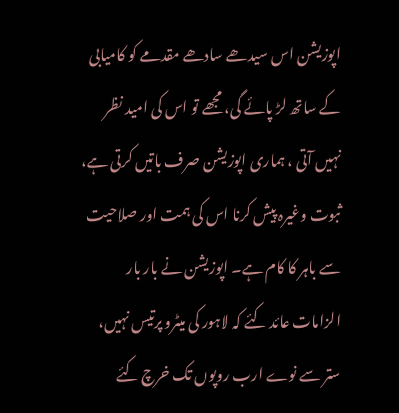اپوزیشن اس سیدھے سادھے مقدمے کو کامیابی کے ساتھ لڑ پائے گی، مجھے تو اس کی امید نظر نہیں آتی ، ہماری اپوزیشن صرف باتیں کرتی ہے، ثبوت وغیرہ پیش کرنا اس کی ہمت اور صلاحیت سے باہر کا کام ہے۔ اپوزیشن نے بار بار الزامات عائد کئے کہ لاہور کی میٹرو پرتیس نہیں، ستر سے نوے ارب روپوں تک خرچ کئے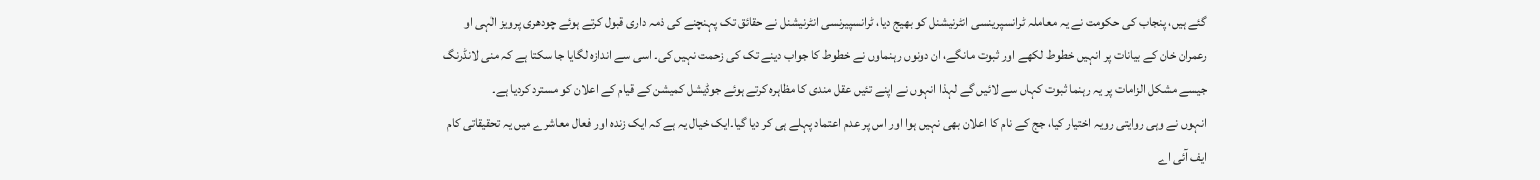گئے ہیں، پنجاب کی حکومت نے یہ معاملہ ٹرانسپرینسی انٹرنیشنل کو بھیج دیا، ٹرانسپیرنسی انٹرنیشنل نے حقائق تک پہنچنے کی ذمہ داری قبول کرتے ہوئے چودھری پرویز الٰہی او رعمران خان کے بیانات پر انہیں خطوط لکھے اور ثبوت مانگے، ان دونوں رہنماوں نے خطوط کا جواب دینے تک کی زحمت نہیں کی۔ اسی سے اندازہ لگایا جا سکتا ہے کہ منی لانڈرنگ جیسے مشکل الزامات پر یہ رہنما ثبوت کہاں سے لائیں گے لہذا انہوں نے اپنے تئیں عقل مندی کا مظاہرہ کرتے ہوئے جوڈیشل کمیشن کے قیام کے اعلان کو مسترد کردیا ہے۔
انہوں نے وہی روایتی رویہ اختیار کیا، جج کے نام کا اعلان بھی نہیں ہوا اور اس پر عدم اعتماد پہلے ہی کر دیا گیا۔ایک خیال یہ ہے کہ ایک زندہ اور فعال معاشرے میں یہ تحقیقاتی کام ایف آئی اے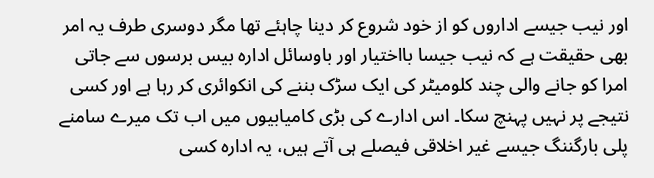اور نیب جیسے اداروں کو از خود شروع کر دینا چاہئے تھا مگر دوسری طرف یہ امر بھی حقیقت ہے کہ نیب جیسا بااختیار اور باوسائل ادارہ بیس برسوں سے جاتی امرا کو جانے والی چند کلومیٹر کی ایک سڑک بننے کی انکوائری کر رہا ہے اور کسی نتیجے پر نہیں پہنچ سکا۔ اس ادارے کی بڑی کامیابیوں میں اب تک میرے سامنے پلی بارگننگ جیسے غیر اخلاقی فیصلے ہی آتے ہیں، یہ ادارہ کسی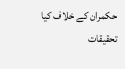حکمران کے خلاف کیا تحقیقات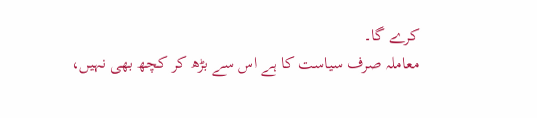کرے گا۔
معاملہ صرف سیاست کا ہے اس سے بڑھ کر کچھ بھی نہیں،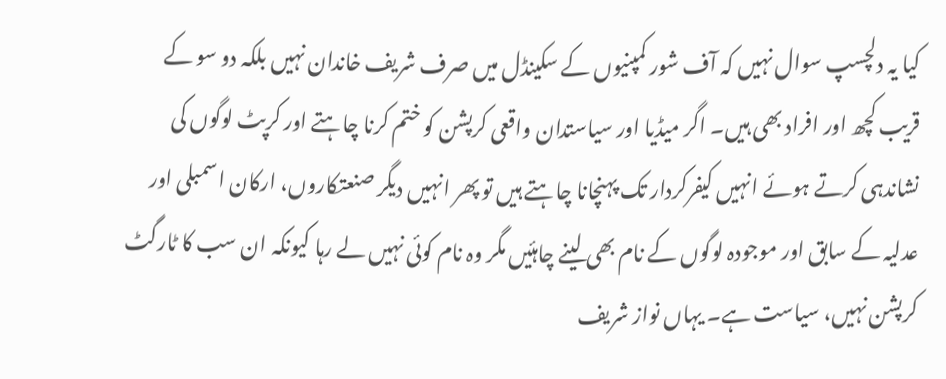کیا یہ دلچسپ سوال نہیں کہ آف شور کمپنیوں کے سکینڈل میں صرف شریف خاندان نہیں بلکہ دو سو کے قریب کچھ اور افراد بھی ہیں۔ اگر میڈیا اور سیاستدان واقعی کرپشن کو ختم کرنا چاہتے اور کرپٹ لوگوں کی نشاندہی کرتے ہوئے انہیں کیفرکردار تک پہنچانا چاہتے ہیں تو پھر انہیں دیگر صنعتکاروں، ارکان اسمبلی اور عدلیہ کے سابق اور موجودہ لوگوں کے نام بھی لینے چاہئیں مگر وہ نام کوئی نہیں لے رہا کیونکہ ان سب کا ٹارگٹ کرپشن نہیں، سیاست ہے۔ یہاں نواز شریف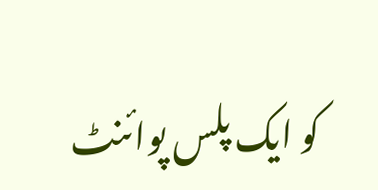کو ایک پلس پوائنٹ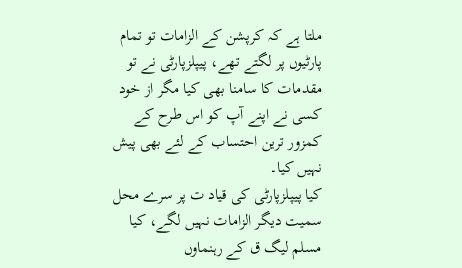ملتا ہے کہ کرپشن کے الزامات تو تمام پارٹیوں پر لگتے تھے، پیپلزپارٹی نے تو مقدمات کا سامنا بھی کیا مگر از خود کسی نے اپنے آپ کو اس طرح کے کمزور ترین احتساب کے لئے بھی پیش نہیں کیا۔
کیا پیپلزپارٹی کی قیاد ت پر سرے محل سمیت دیگر الزامات نہیں لگے، کیا مسلم لیگ ق کے رہنماوں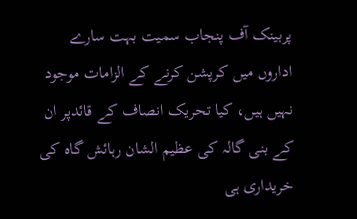پربینک آف پنجاب سمیت بہت سارے اداروں میں کرپشن کرنے کے الزامات موجود نہیں ہیں، کیا تحریک انصاف کے قائدپر ان کے بنی گالہ کی عظیم الشان رہائش گاہ کی خریداری ہی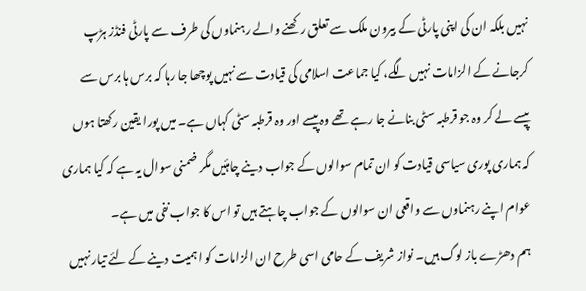نہیں بلکہ ان کی اپنی پارٹی کے بیرون ملک سے تعلق رکھنے والے رہنماوں کی طرف سے پارٹی فنڈز ہڑپ کرجانے کے الزامات نہیں لگے، کیا جماعت اسلامی کی قیادت سے نہیں پوچھا جا رہا کہ برس ہا برس سے پیسے لے کر وہ جو قرطبہ سٹی بنانے جا رہے تھے وہ پیسے اور وہ قرطبہ سٹی کہاں ہے۔ میں پورا یقین رکھتا ہوں کہ ہماری پوری سیاسی قیادت کو ان تمام سوالوں کے جواب دینے چاہئیں مگر ضمنی سوال یہ ہے کہ کیا ہماری عوام اپنے رہنماوں سے واقعی ان سوالوں کے جواب چاہتے ہیں تو اس کا جواب نفی میں ہے۔
ہم دھڑے باز لوگ ہیں۔ نواز شریف کے حامی اسی طرح ان الزامات کو اہمیت دینے کے لئے تیار نہیں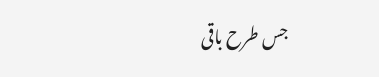جس طرح باقی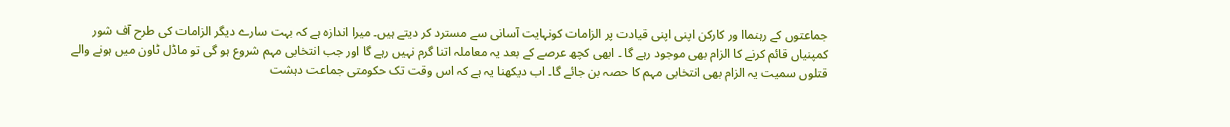جماعتوں کے رہنماا ور کارکن اپنی اپنی قیادت پر الزامات کونہایت آسانی سے مسترد کر دیتے ہیں۔ میرا اندازہ ہے کہ بہت سارے دیگر الزامات کی طرح آف شور کمپنیاں قائم کرنے کا الزام بھی موجود رہے گا ۔ ابھی کچھ عرصے کے بعد یہ معاملہ اتنا گرم نہیں رہے گا اور جب انتخابی مہم شروع ہو گی تو ماڈل ٹاون میں ہونے والے قتلوں سمیت یہ الزام بھی انتخابی مہم کا حصہ بن جائے گا۔ اب دیکھنا یہ ہے کہ اس وقت تک حکومتی جماعت دہشت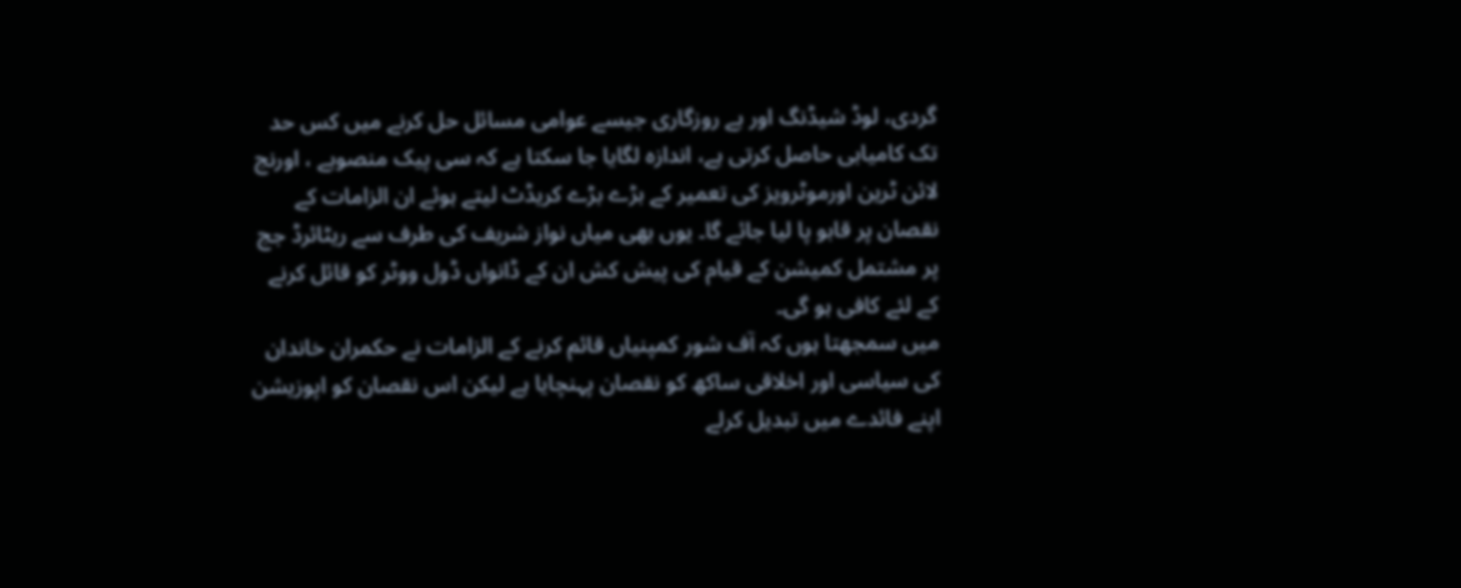گردی، لوڈ شیڈنگ اور بے روزگاری جیسے عوامی مسائل حل کرنے میں کس حد تک کامیابی حاصل کرتی ہے، اندازہ لگایا جا سکتا ہے کہ سی پیک منصوبے ، اورنج لائن ٹرین اورموٹرویز کی تعمیر کے بڑے بڑے کریڈٹ لیتے ہوئے ان الزامات کے نقصان پر قابو پا لیا جائے گا۔ یوں بھی میاں نواز شریف کی طرف سے ریٹائرڈ جج پر مشتمل کمیشن کے قیام کی پیش کش ان کے ڈانواں ڈول ووٹر کو قائل کرنے کے لئے کافی ہو گی۔
میں سمجھتا ہوں کہ آف شور کمپنیاں قائم کرنے کے الزامات نے حکمران خاندان کی سیاسی اور اخلاقی ساکھ کو نقصان پہنچایا ہے لیکن اس نقصان کو اپوزیشن اپنے فائدے میں تبدیل کرلے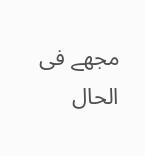مجھے فی الحال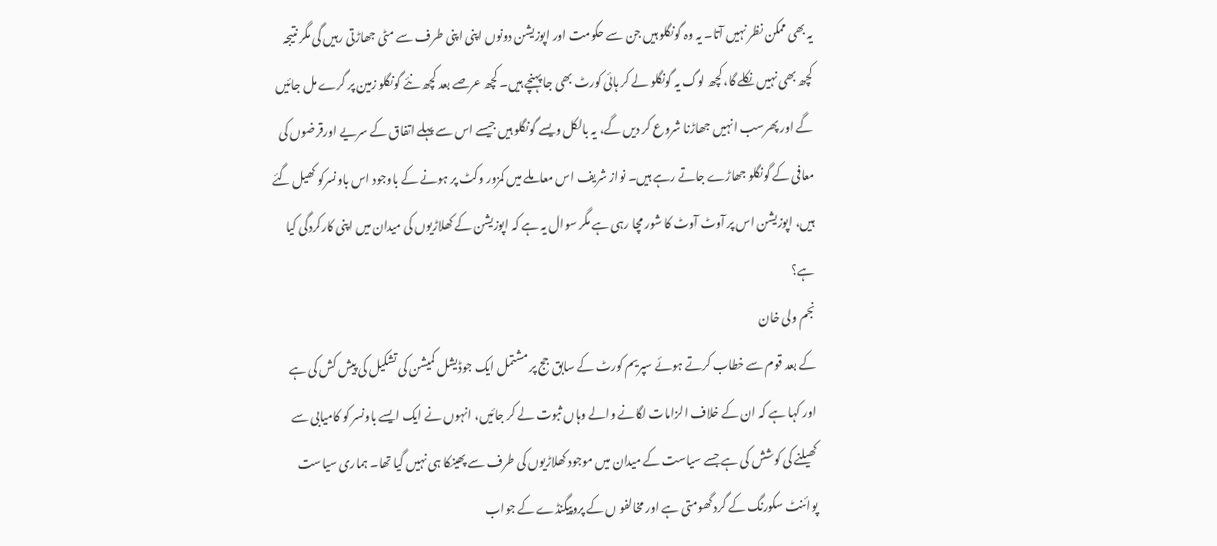یہ بھی ممکن نظر نہیں آتا۔ یہ وہ گونگلو ہیں جن سے حکومت اور اپوزیشن دونوں اپنی اپنی طرف سے مٹی جھاڑتی رہیں گی مگر نتیجہ کچھ بھی نہیں نکلے گا، کچھ لوگ یہ گونگلو لے کر ہائی کورٹ بھی جا پہنچے ہیں۔ کچھ عرصے بعد کچھ نئے گونگلو زمین پر گرے مل جائیں گے اور پھرسب انہیں جھاڑنا شروع کر دیں گے، یہ بالکل ویسے گونگلو ہیں جیسے اس سے پہلے اتفاق کے سریے اورقرضوں کی معافی کے گونگلو جھاڑے جاتے رہے ہیں۔ نواز شریف اس معاملے میں کمزور وکٹ پر ہونے کے باوجود اس باونسرکو کھیل گئے ہیں، اپوزیشن اس پر آوٹ آوٹ کا شور مچا رہی ہے مگر سوال یہ ہے کہ اپوزیشن کے کھلاڑیوں کی میدان میں اپنی کارکردگی کیا ہے؟
نجم ولی خان
کے بعد قوم سے خطاب کرتے ہوئے سپریم کورٹ کے سابق جج پر مشتمل ایک جوڈیشل کمیشن کی تشکیل کی پیش کش کی ہے اور کہا ہے کہ ان کے خلاف الزامات لگانے والے وہاں ثبوت لے کر جائیں، انہوں نے ایک ایسے باونسر کو کامیابی سے کھیلنے کی کوشش کی ہے جسے سیاست کے میدان میں موجود کھلاڑیوں کی طرف سے پھینکا ہی نہیں گیا تھا۔ ہماری سیاست پوائنٹ سکورنگ کے گرد گھومتی ہے اور مخالفو ں کے پروپیگنڈے کے جواب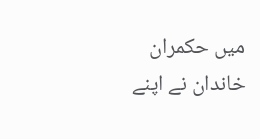میں حکمران خاندان نے اپنے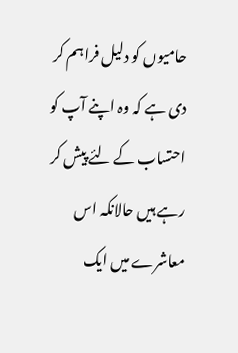حامیوں کو دلیل فراہم کر دی ہے کہ وہ اپنے آپ کو احتساب کے لئے پیش کر رہے ہیں حالانکہ اس معاشرے میں ایک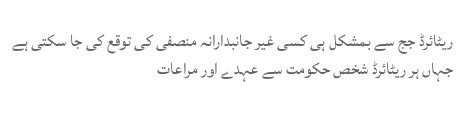ریٹائرڈ جج سے بمشکل ہی کسی غیر جانبدارانہ منصفی کی توقع کی جا سکتی ہے جہاں ہر ریٹائرڈ شخص حکومت سے عہدے اور مراعات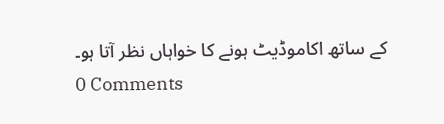کے ساتھ اکاموڈیٹ ہونے کا خواہاں نظر آتا ہو۔
0 Comments